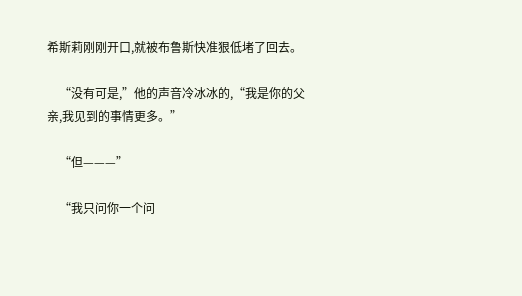希斯莉刚刚开口,就被布鲁斯快准狠低堵了回去。

    “没有可是,”他的声音冷冰冰的,“我是你的父亲,我见到的事情更多。”

    “但———”

    “我只问你一个问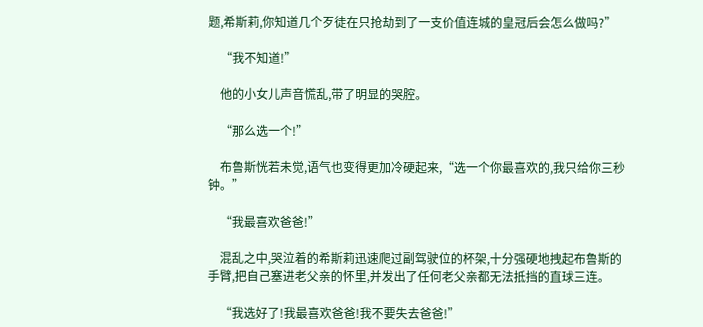题,希斯莉,你知道几个歹徒在只抢劫到了一支价值连城的皇冠后会怎么做吗?”

    “我不知道!”

    他的小女儿声音慌乱,带了明显的哭腔。

    “那么选一个!”

    布鲁斯恍若未觉,语气也变得更加冷硬起来,“选一个你最喜欢的,我只给你三秒钟。”

    “我最喜欢爸爸!”

    混乱之中,哭泣着的希斯莉迅速爬过副驾驶位的杯架,十分强硬地拽起布鲁斯的手臂,把自己塞进老父亲的怀里,并发出了任何老父亲都无法抵挡的直球三连。

    “我选好了!我最喜欢爸爸!我不要失去爸爸!”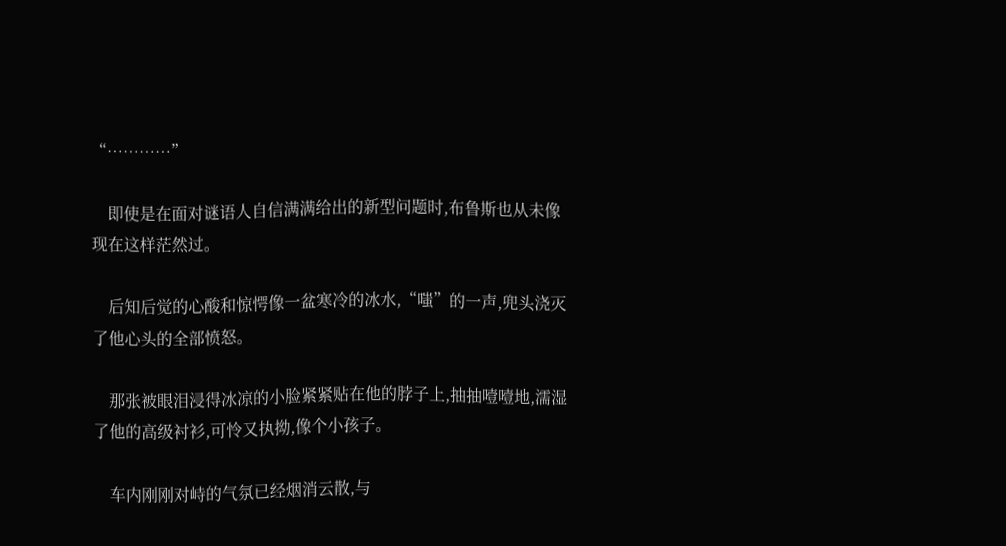“…………”

    即使是在面对谜语人自信满满给出的新型问题时,布鲁斯也从未像现在这样茫然过。

    后知后觉的心酸和惊愕像一盆寒冷的冰水,“嗤”的一声,兜头浇灭了他心头的全部愤怒。

    那张被眼泪浸得冰凉的小脸紧紧贴在他的脖子上,抽抽噎噎地,濡湿了他的高级衬衫,可怜又执拗,像个小孩子。

    车内刚刚对峙的气氛已经烟消云散,与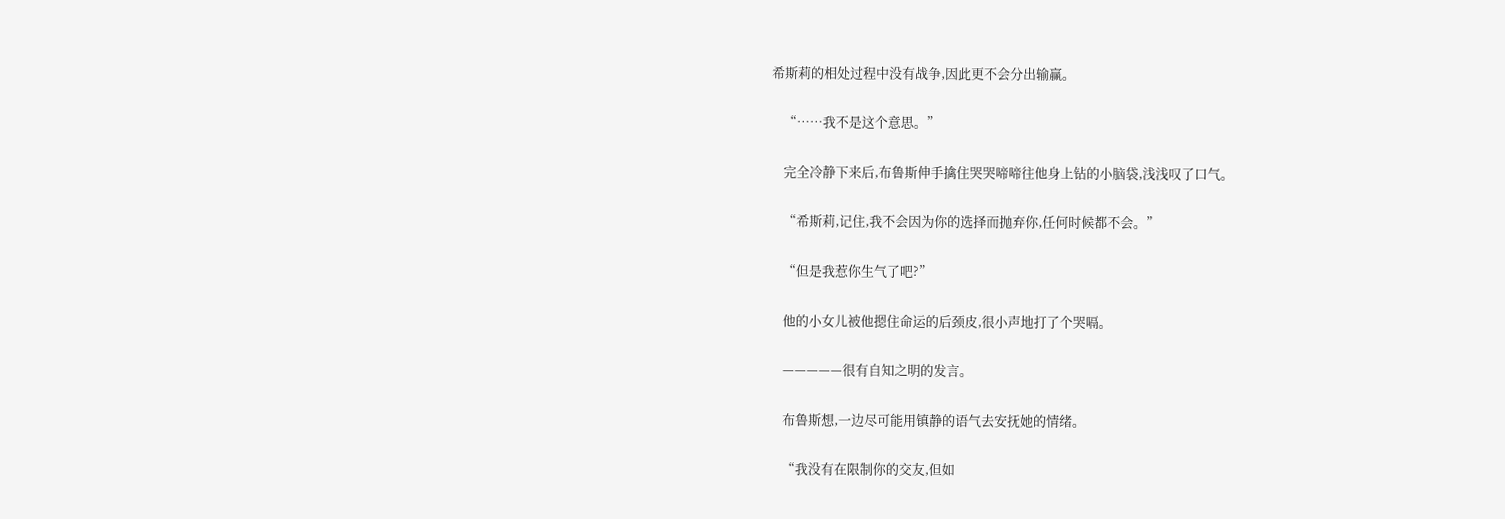希斯莉的相处过程中没有战争,因此更不会分出输赢。

    “……我不是这个意思。”

    完全冷静下来后,布鲁斯伸手擒住哭哭啼啼往他身上钻的小脑袋,浅浅叹了口气。

    “希斯莉,记住,我不会因为你的选择而抛弃你,任何时候都不会。”

    “但是我惹你生气了吧?”

    他的小女儿被他摁住命运的后颈皮,很小声地打了个哭嗝。

    —————很有自知之明的发言。

    布鲁斯想,一边尽可能用镇静的语气去安抚她的情绪。

    “我没有在限制你的交友,但如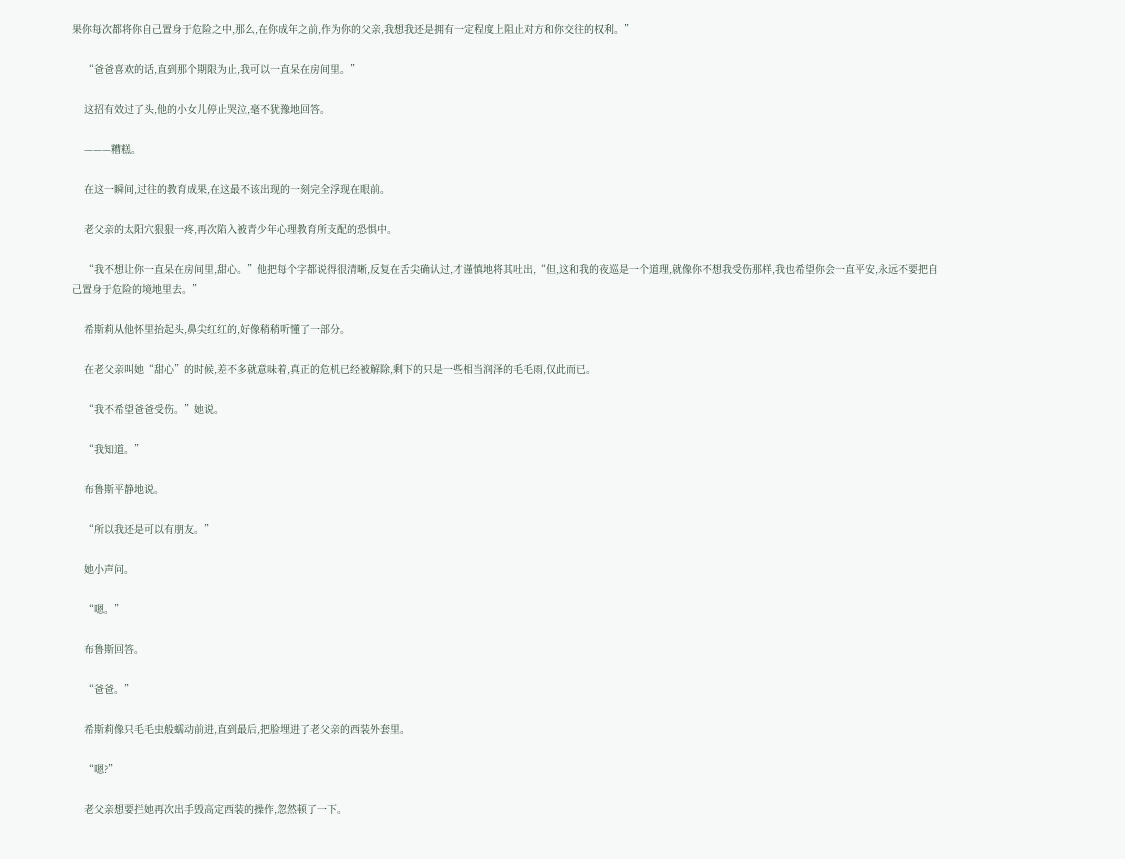果你每次都将你自己置身于危险之中,那么,在你成年之前,作为你的父亲,我想我还是拥有一定程度上阻止对方和你交往的权利。”

    “爸爸喜欢的话,直到那个期限为止,我可以一直呆在房间里。”

    这招有效过了头,他的小女儿停止哭泣,毫不犹豫地回答。

    ———糟糕。

    在这一瞬间,过往的教育成果,在这最不该出现的一刻完全浮现在眼前。

    老父亲的太阳穴狠狠一疼,再次陷入被青少年心理教育所支配的恐惧中。

    “我不想让你一直呆在房间里,甜心。”他把每个字都说得很清晰,反复在舌尖确认过,才谨慎地将其吐出,“但,这和我的夜巡是一个道理,就像你不想我受伤那样,我也希望你会一直平安,永远不要把自己置身于危险的境地里去。”

    希斯莉从他怀里抬起头,鼻尖红红的,好像稍稍听懂了一部分。

    在老父亲叫她“甜心”的时候,差不多就意味着,真正的危机已经被解除,剩下的只是一些相当润泽的毛毛雨,仅此而已。

    “我不希望爸爸受伤。”她说。

    “我知道。”

    布鲁斯平静地说。

    “所以我还是可以有朋友。”

    她小声问。

    “嗯。”

    布鲁斯回答。

    “爸爸。”

    希斯莉像只毛毛虫般蠕动前进,直到最后,把脸埋进了老父亲的西装外套里。

    “嗯?”

    老父亲想要拦她再次出手毁高定西装的操作,忽然顿了一下。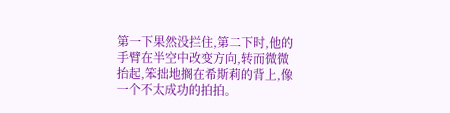第一下果然没拦住,第二下时,他的手臂在半空中改变方向,转而微微抬起,笨拙地搁在希斯莉的背上,像一个不太成功的拍拍。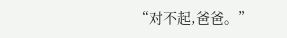“对不起,爸爸。”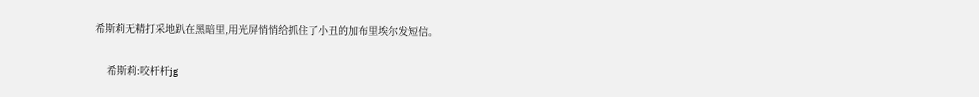希斯莉无精打采地趴在黑暗里,用光屏悄悄给抓住了小丑的加布里埃尔发短信。

    希斯莉:咬杆杆jg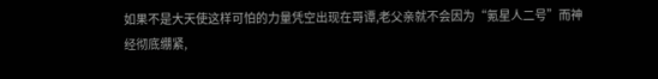如果不是大天使这样可怕的力量凭空出现在哥谭,老父亲就不会因为“氪星人二号”而神经彻底绷紧,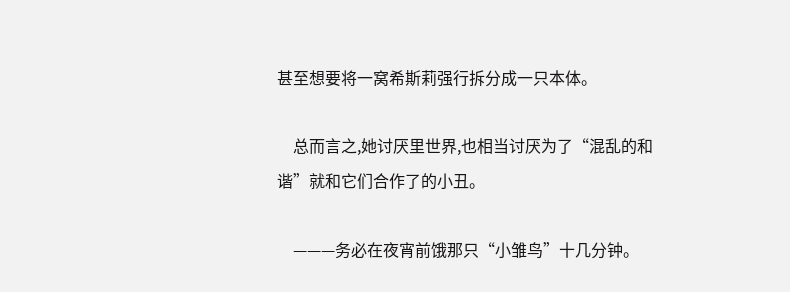甚至想要将一窝希斯莉强行拆分成一只本体。

    总而言之,她讨厌里世界,也相当讨厌为了“混乱的和谐”就和它们合作了的小丑。

    ———务必在夜宵前饿那只“小雏鸟”十几分钟。